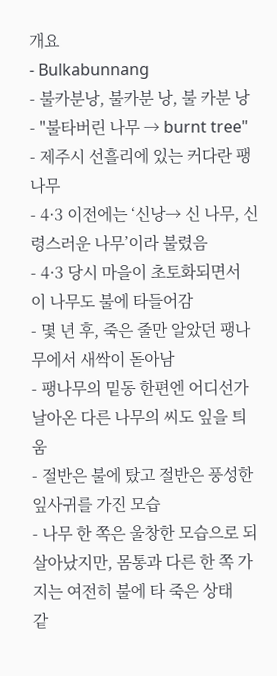개요
- Bulkabunnang
- 불카분낭, 불카분 낭, 불 카분 낭
- "불타버린 나무 → burnt tree"
- 제주시 선흘리에 있는 커다란 팽나무
- 4·3 이전에는 ‘신낭→ 신 나무, 신령스러운 나무’이라 불렸음
- 4·3 당시 마을이 초토화되면서 이 나무도 불에 타들어감
- 몇 년 후, 죽은 줄만 알았던 팽나무에서 새싹이 돋아남
- 팽나무의 밑동 한편엔 어디선가 날아온 다른 나무의 씨도 잎을 틔움
- 절반은 불에 탔고 절반은 풍성한 잎사귀를 가진 모습
- 나무 한 쪽은 울창한 모습으로 되살아났지만, 몸통과 다른 한 쪽 가지는 여전히 불에 타 죽은 상태
같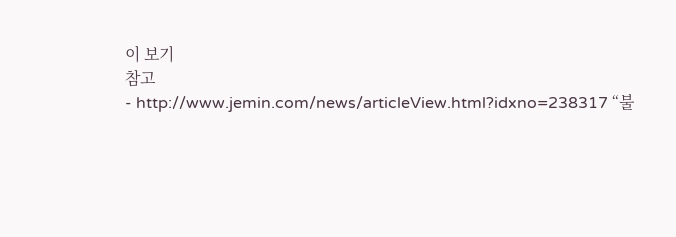이 보기
참고
- http://www.jemin.com/news/articleView.html?idxno=238317 “불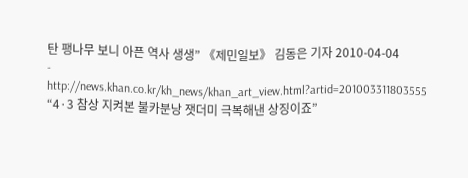탄 팽나무 보니 아픈 역사 생생” 《제민일보》 김동은 기자 2010-04-04
- http://news.khan.co.kr/kh_news/khan_art_view.html?artid=201003311803555 “4·3 참상 지켜본 불카분낭 잿더미 극복해낸 상징이죠”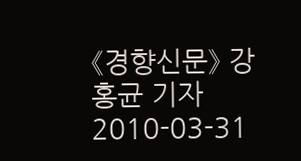《경향신문》 강홍균 기자 2010-03-31